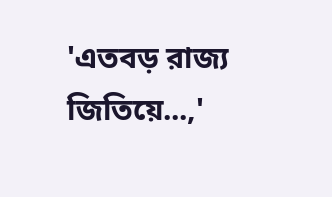'এতবড় রাজ্য জিতিয়ে...,'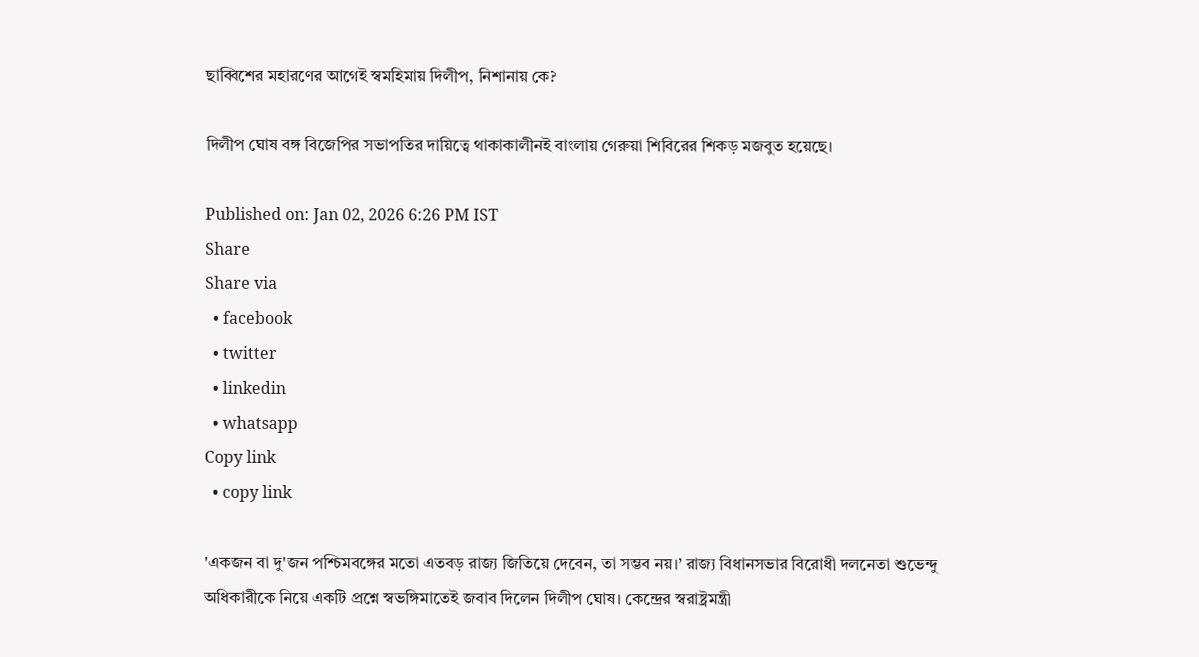ছাব্বিশের মহারণের আগেই স্বমহিমায় দিলীপ, নিশানায় কে?

দিলীপ ঘোষ বঙ্গ বিজেপির সভাপতির দায়িত্বে থাকাকালীনই বাংলায় গেরুয়া শিবিরের শিকড় মজবুত হয়েছে।

Published on: Jan 02, 2026 6:26 PM IST
Share
Share via
  • facebook
  • twitter
  • linkedin
  • whatsapp
Copy link
  • copy link

'একজন বা দু'জন পশ্চিমবঙ্গের মতো এতবড় রাজ্য জিতিয়ে দেবেন, তা সম্ভব নয়।’ রাজ্য বিধানসভার বিরোধী দলনেতা শুভেন্দু অধিকারীকে নিয়ে একটি প্রশ্নে স্বভঙ্গিমাতেই জবাব দিলেন দিলীপ ঘোষ। কেন্দ্রের স্বরাষ্ট্রমন্ত্রী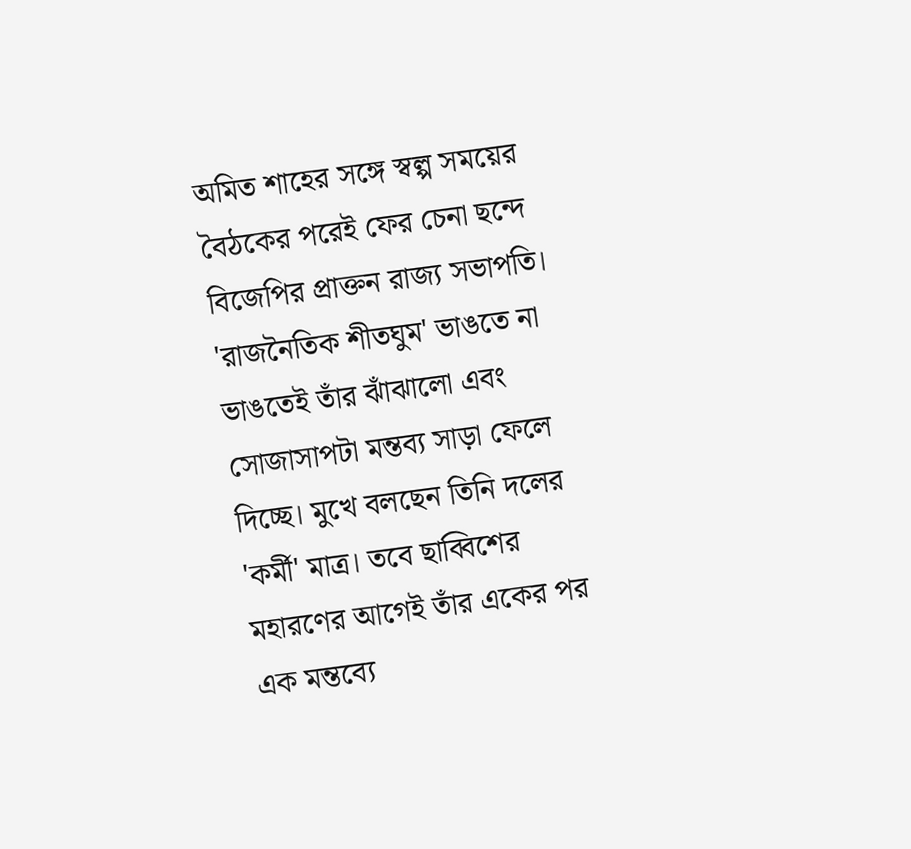অমিত শাহের সঙ্গে স্বল্প সময়ের বৈঠকের পরেই ফের চেনা ছন্দে বিজেপির প্রাক্তন রাজ্য সভাপতি। 'রাজনৈতিক শীতঘুম' ভাঙতে না ভাঙতেই তাঁর ঝাঁঝালো এবং সোজাসাপটা মন্তব্য সাড়া ফেলে দিচ্ছে। মুখে বলছেন তিনি দলের 'কর্মী' মাত্র। তবে ছাব্বিশের মহারণের আগেই তাঁর একের পর এক মন্তব্যে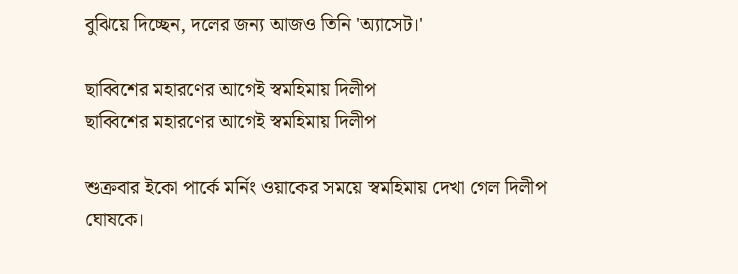বুঝিয়ে দিচ্ছেন, দলের জন্য আজও তিনি 'অ্যাসেট।'

ছাব্বিশের মহারণের আগেই স্বমহিমায় দিলীপ
ছাব্বিশের মহারণের আগেই স্বমহিমায় দিলীপ

শুক্রবার ইকো পার্কে মর্নিং ওয়াকের সময়ে স্বমহিমায় দেখা গেল দিলীপ ঘোষকে।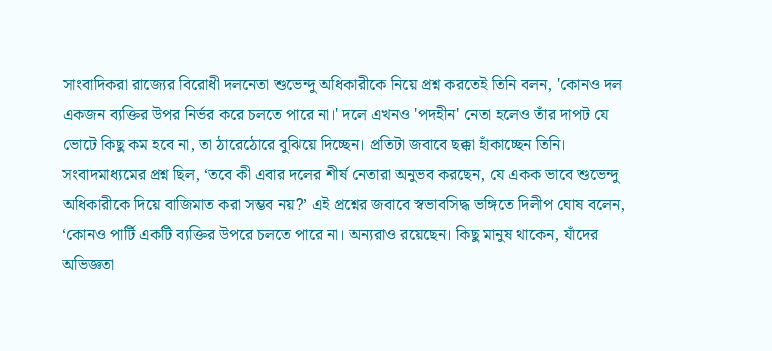সাংবাদিকরা রাজ্যের বিরোধী দলনেতা শুভেন্দু অধিকারীকে নিয়ে প্রশ্ন করতেই তিনি বলন, 'কোনও দল একজন ব্যক্তির উপর নির্ভর করে চলতে পারে না।' দলে এখনও 'পদহীন' নেতা হলেও তাঁর দাপট যে ভোটে কিছু কম হবে না, তা ঠারেঠোরে বুঝিয়ে দিচ্ছেন। প্রতিটা জবাবে ছক্কা হাঁকাচ্ছেন তিনি। সংবাদমাধ্যমের প্রশ্ন ছিল, ‘তবে কী এবার দলের শীর্ষ নেতারা অনুভব করছেন, যে একক ভাবে শুভেন্দু অধিকারীকে দিয়ে বাজিমাত করা সম্ভব নয়?’ এই প্রশ্নের জবাবে স্বভাবসিদ্ধ ভঙ্গিতে দিলীপ ঘোষ বলেন, ‘কোনও পার্টি একটি ব্যক্তির উপরে চলতে পারে না। অন্যরাও রয়েছেন। কিছু মানুষ থাকেন, যাঁদের অভিজ্ঞতা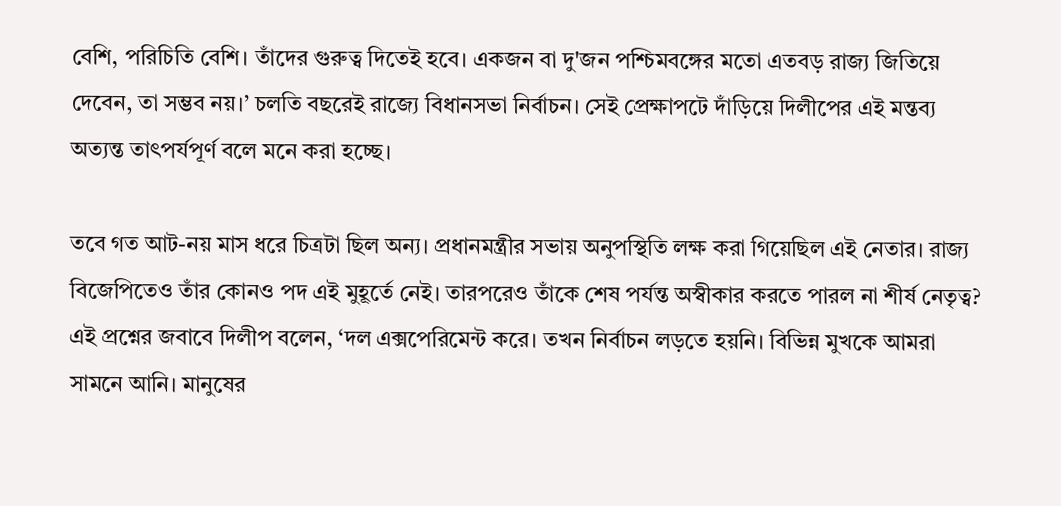বেশি, পরিচিতি বেশি। তাঁদের গুরুত্ব দিতেই হবে। একজন বা দু'জন পশ্চিমবঙ্গের মতো এতবড় রাজ্য জিতিয়ে দেবেন, তা সম্ভব নয়।’ চলতি বছরেই রাজ্যে বিধানসভা নির্বাচন। সেই প্রেক্ষাপটে দাঁড়িয়ে দিলীপের এই মন্তব্য অত্যন্ত তাৎপর্যপূর্ণ বলে মনে করা হচ্ছে।

তবে গত আট-নয় মাস ধরে চিত্রটা ছিল অন্য। প্রধানমন্ত্রীর সভায় অনুপস্থিতি লক্ষ করা গিয়েছিল এই নেতার। রাজ্য বিজেপিতেও তাঁর কোনও পদ এই মুহূর্তে নেই। তারপরেও তাঁকে শেষ পর্যন্ত অস্বীকার করতে পারল না শীর্ষ নেতৃত্ব? এই প্রশ্নের জবাবে দিলীপ বলেন, ‘দল এক্সপেরিমেন্ট করে। তখন নির্বাচন লড়তে হয়নি। বিভিন্ন মুখকে আমরা সামনে আনি। মানুষের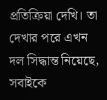প্রতিক্রিয়া দেখি। তা দেখার পরে এখন দল সিদ্ধান্ত নিয়েছে, সবাইকে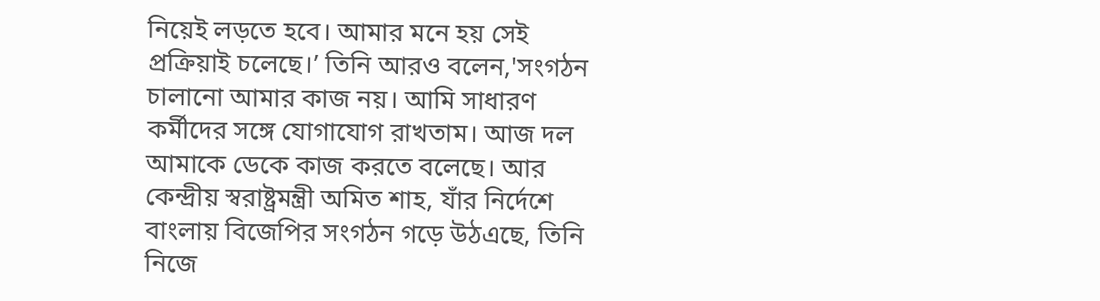নিয়েই লড়তে হবে। আমার মনে হয় সেই প্রক্রিয়াই চলেছে।’ তিনি আরও বলেন,'সংগঠন চালানো আমার কাজ নয়। আমি সাধারণ কর্মীদের সঙ্গে যোগাযোগ রাখতাম। আজ দল আমাকে ডেকে কাজ করতে বলেছে। আর কেন্দ্রীয় স্বরাষ্ট্রমন্ত্রী অমিত শাহ, যাঁর নির্দেশে বাংলায় বিজেপির সংগঠন গড়ে উঠএছে, তিনি নিজে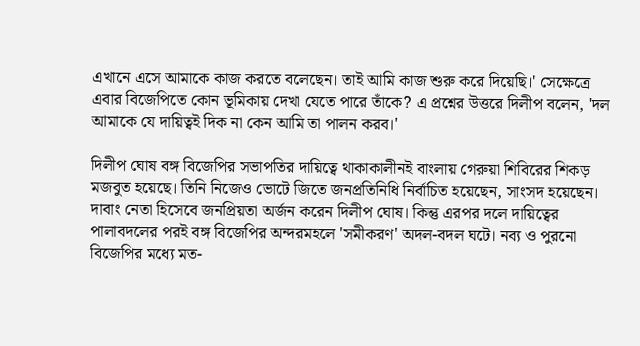এখানে এসে আমাকে কাজ করতে বলেছেন। তাই আমি কাজ শুরু করে দিয়েছি।' সেক্ষেত্রে এবার বিজেপিতে কোন ভূমিকায় দেখা যেতে পারে তাঁকে? এ প্রশ্নের উত্তরে দিলীপ বলেন, 'দল আমাকে যে দায়িত্বই দিক না কেন আমি তা পালন করব।'

দিলীপ ঘোষ বঙ্গ বিজেপির সভাপতির দায়িত্বে থাকাকালীনই বাংলায় গেরুয়া শিবিরের শিকড় মজবুত হয়েছে। তিনি নিজেও ভোটে জিতে জনপ্রতিনিধি নির্বাচিত হয়েছেন, সাংসদ হয়েছেন। দাবাং নেতা হিসেবে জনপ্রিয়তা অর্জন করেন দিলীপ ঘোষ। কিন্তু এরপর দলে দায়িত্বের পালাবদলের পরই বঙ্গ বিজেপির অন্দরমহলে 'সমীকরণ' অদল-বদল ঘটে। নব্য ও পুরনো বিজেপির মধ্যে মত-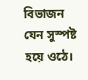বিভাজন যেন সুস্পষ্ট হয়ে ওঠে।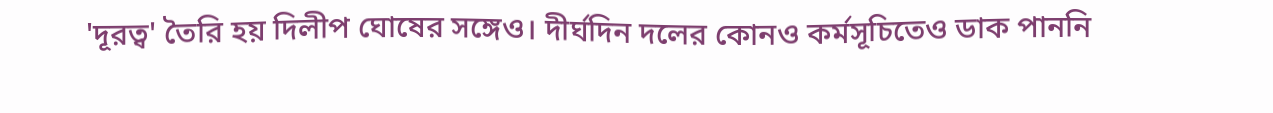'দূরত্ব' তৈরি হয় দিলীপ ঘোষের সঙ্গেও। দীর্ঘদিন দলের কোনও কর্মসূচিতেও ডাক পাননি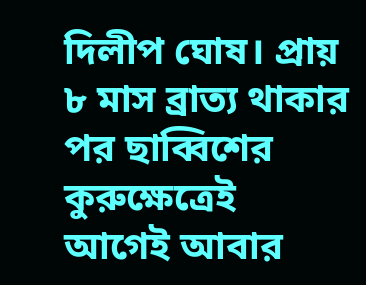দিলীপ ঘোষ। প্রায় ৮ মাস ব্রাত্য থাকার পর ছাব্বিশের কুরুক্ষেত্রেই আগেই আবার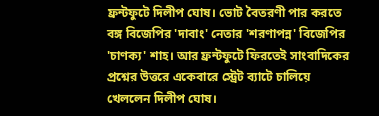ফ্রন্টফুটে দিলীপ ঘোষ। ভোট বৈতরণী পার করতে বঙ্গ বিজেপির 'দাবাং' নেতার 'শরণাপন্ন' বিজেপির 'চাণক্য' শাহ। আর ফ্রন্টফুটে ফিরতেই সাংবাদিকের প্রশ্নের উত্তরে একেবারে স্ট্রেট ব্যাটে চালিয়ে খেললেন দিলীপ ঘোষ।